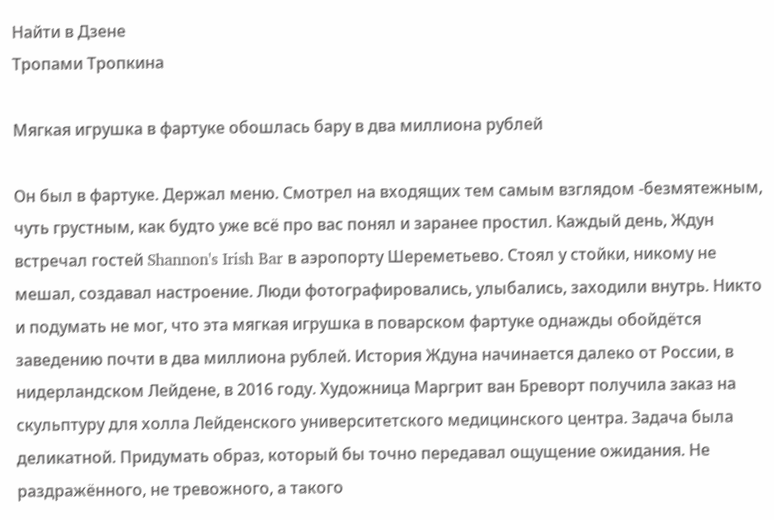Найти в Дзене
Тропами Тропкина

Мягкая игрушка в фартуке обошлась бару в два миллиона рублей

Он был в фартуке. Держал меню. Смотрел на входящих тем самым взглядом -безмятежным, чуть грустным, как будто уже всё про вас понял и заранее простил. Каждый день, Ждун встречал гостей Shannon's Irish Bar в аэропорту Шереметьево. Стоял у стойки, никому не мешал, создавал настроение. Люди фотографировались, улыбались, заходили внутрь. Никто и подумать не мог, что эта мягкая игрушка в поварском фартуке однажды обойдётся заведению почти в два миллиона рублей. История Ждуна начинается далеко от России, в нидерландском Лейдене, в 2016 году. Художница Маргрит ван Бреворт получила заказ на скульптуру для холла Лейденского университетского медицинского центра. Задача была деликатной. Придумать образ, который бы точно передавал ощущение ожидания. Не раздражённого, не тревожного, а такого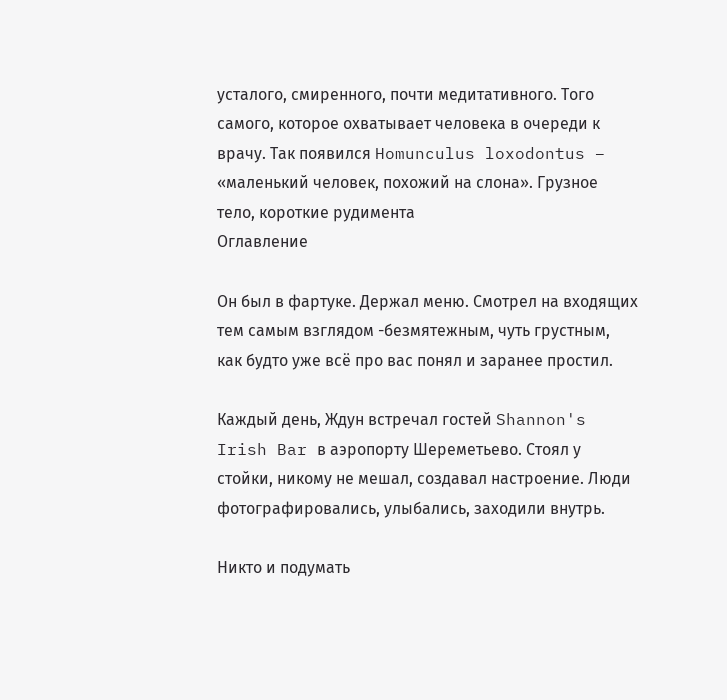усталого, смиренного, почти медитативного. Того самого, которое охватывает человека в очереди к врачу. Так появился Homunculus loxodontus – «маленький человек, похожий на слона». Грузное тело, короткие рудимента
Оглавление

Он был в фартуке. Держал меню. Смотрел на входящих тем самым взглядом -безмятежным, чуть грустным, как будто уже всё про вас понял и заранее простил.

Каждый день, Ждун встречал гостей Shannon's Irish Bar в аэропорту Шереметьево. Стоял у стойки, никому не мешал, создавал настроение. Люди фотографировались, улыбались, заходили внутрь.

Никто и подумать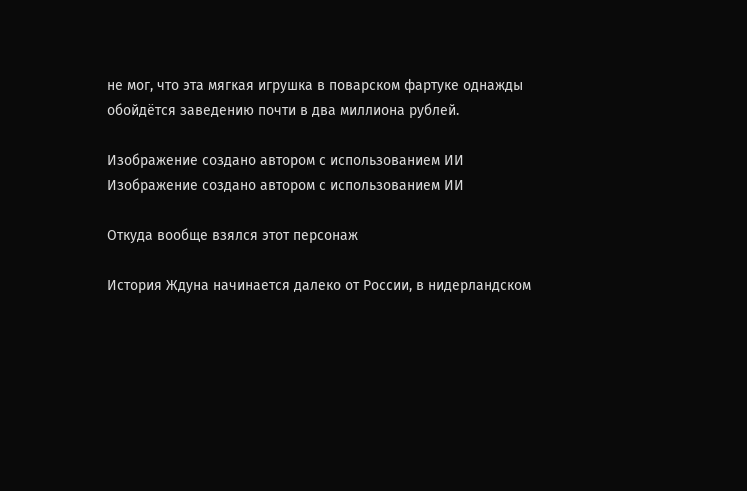не мог, что эта мягкая игрушка в поварском фартуке однажды обойдётся заведению почти в два миллиона рублей.

Изображение создано автором с использованием ИИ
Изображение создано автором с использованием ИИ

Откуда вообще взялся этот персонаж

История Ждуна начинается далеко от России, в нидерландском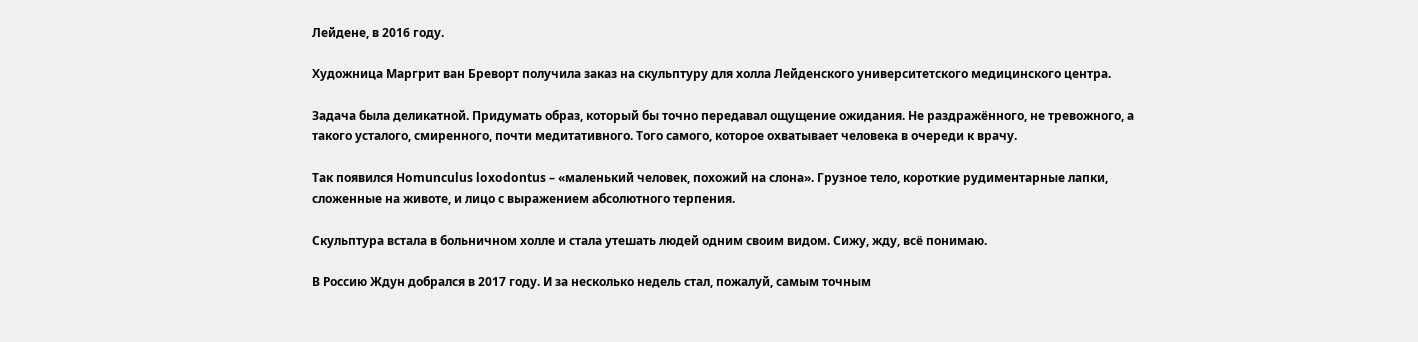Лейдене, в 2016 году.

Художница Маргрит ван Бреворт получила заказ на скульптуру для холла Лейденского университетского медицинского центра.

Задача была деликатной. Придумать образ, который бы точно передавал ощущение ожидания. Не раздражённого, не тревожного, а такого усталого, смиренного, почти медитативного. Того самого, которое охватывает человека в очереди к врачу.

Так появился Homunculus loxodontus – «маленький человек, похожий на слона». Грузное тело, короткие рудиментарные лапки, сложенные на животе, и лицо с выражением абсолютного терпения.

Скульптура встала в больничном холле и стала утешать людей одним своим видом. Сижу, жду, всё понимаю.

В Россию Ждун добрался в 2017 году. И за несколько недель стал, пожалуй, самым точным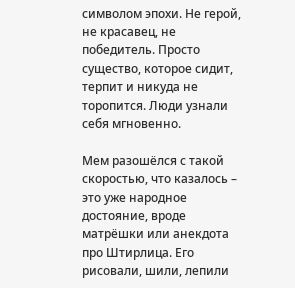символом эпохи. Не герой, не красавец, не победитель. Просто существо, которое сидит, терпит и никуда не торопится. Люди узнали себя мгновенно.

Мем разошёлся с такой скоростью, что казалось – это уже народное достояние, вроде матрёшки или анекдота про Штирлица. Его рисовали, шили, лепили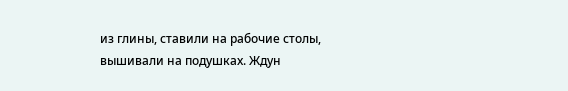из глины, ставили на рабочие столы, вышивали на подушках. Ждун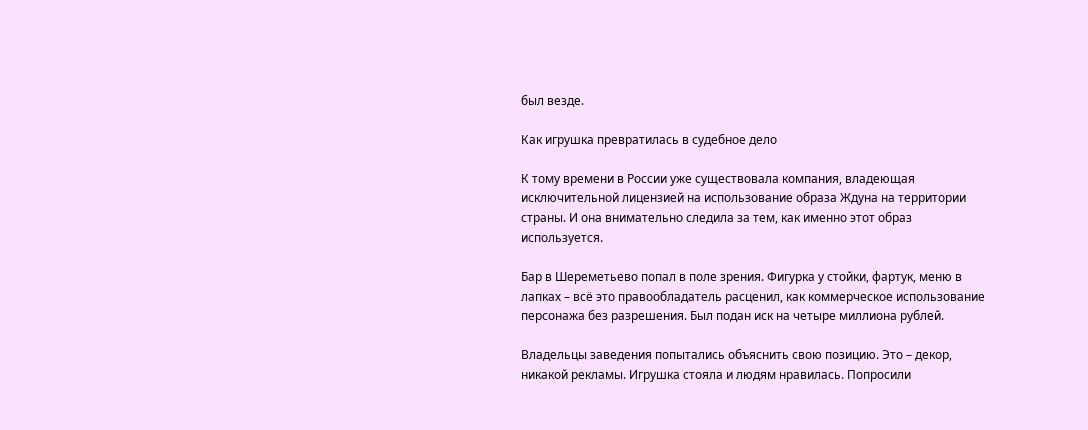был везде.

Как игрушка превратилась в судебное дело

К тому времени в России уже существовала компания, владеющая исключительной лицензией на использование образа Ждуна на территории страны. И она внимательно следила за тем, как именно этот образ используется.

Бар в Шереметьево попал в поле зрения. Фигурка у стойки, фартук, меню в лапках – всё это правообладатель расценил, как коммерческое использование персонажа без разрешения. Был подан иск на четыре миллиона рублей.

Владельцы заведения попытались объяснить свою позицию. Это – декор, никакой рекламы. Игрушка стояла и людям нравилась. Попросили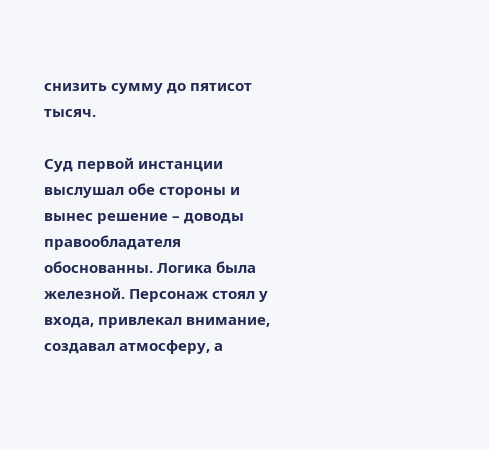снизить сумму до пятисот тысяч.

Суд первой инстанции выслушал обе стороны и вынес решение – доводы правообладателя обоснованны. Логика была железной. Персонаж стоял у входа, привлекал внимание, создавал атмосферу, а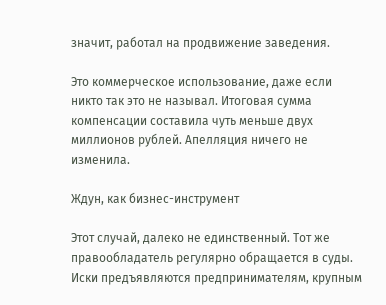значит, работал на продвижение заведения.

Это коммерческое использование, даже если никто так это не называл. Итоговая сумма компенсации составила чуть меньше двух миллионов рублей. Апелляция ничего не изменила.

Ждун, как бизнес-инструмент

Этот случай, далеко не единственный. Тот же правообладатель регулярно обращается в суды. Иски предъявляются предпринимателям, крупным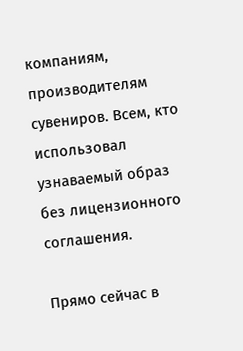компаниям, производителям сувениров. Всем, кто использовал узнаваемый образ без лицензионного соглашения.

Прямо сейчас в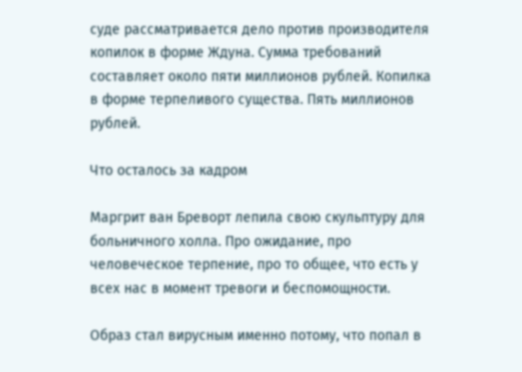суде рассматривается дело против производителя копилок в форме Ждуна. Сумма требований составляет около пяти миллионов рублей. Копилка в форме терпеливого существа. Пять миллионов рублей.

Что осталось за кадром

Маргрит ван Бреворт лепила свою скульптуру для больничного холла. Про ожидание, про человеческое терпение, про то общее, что есть у всех нас в момент тревоги и беспомощности.

Образ стал вирусным именно потому, что попал в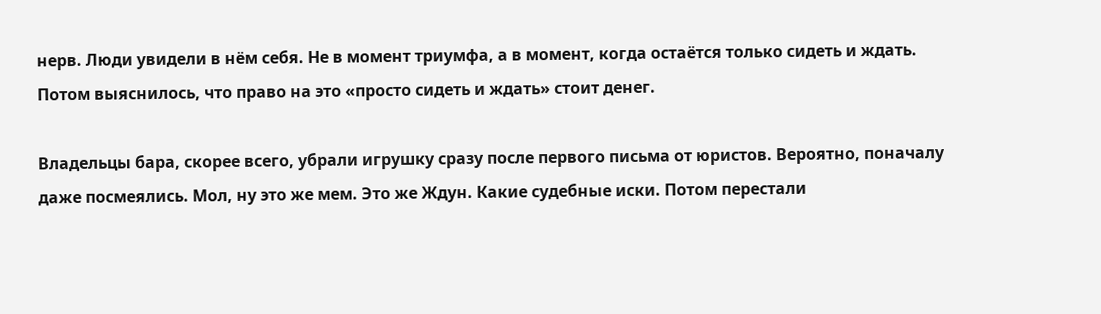нерв. Люди увидели в нём себя. Не в момент триумфа, а в момент, когда остаётся только сидеть и ждать. Потом выяснилось, что право на это «просто сидеть и ждать» стоит денег.

Владельцы бара, скорее всего, убрали игрушку сразу после первого письма от юристов. Вероятно, поначалу даже посмеялись. Мол, ну это же мем. Это же Ждун. Какие судебные иски. Потом перестали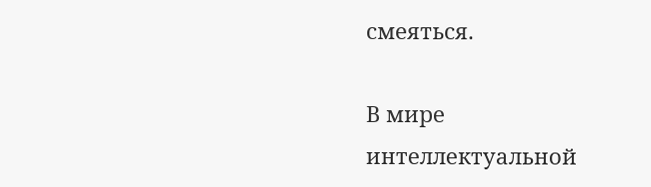смеяться.

В мире интеллектуальной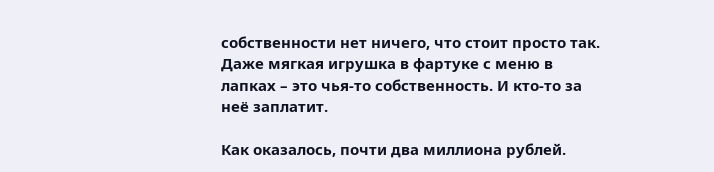собственности нет ничего, что стоит просто так. Даже мягкая игрушка в фартуке с меню в лапках – это чья-то собственность. И кто-то за неё заплатит.

Как оказалось, почти два миллиона рублей.